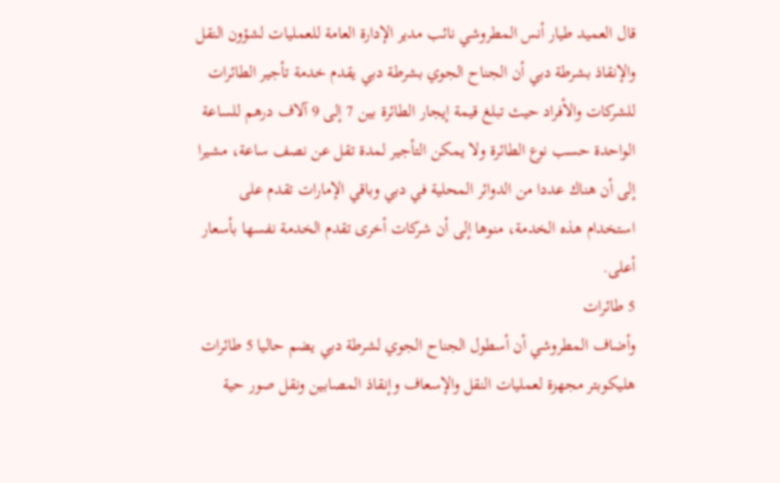قال العميد طيار أنس المطروشي نائب مدير الإدارة العامة للعمليات لشؤون النقل والإنقاذ بشرطة دبي أن الجناح الجوي بشرطة دبي يقدم خدمة تأجير الطائرات للشركات والأفراد حيث تبلغ قيمة إيجار الطائرة بين 7 إلى 9 آلاف درهم للساعة الواحدة حسب نوع الطائرة ولا يمكن التأجير لمدة تقل عن نصف ساعة، مشيرا إلى أن هناك عددا من الدوائر المحلية في دبي وباقي الإمارات تقدم على استخدام هذه الخدمة، منوها إلى أن شركات أخرى تقدم الخدمة نفسها بأسعار أعلى.
5 طائرات
وأضاف المطروشي أن أسطول الجناح الجوي لشرطة دبي يضم حاليا 5 طائرات هليكوبتر مجهزة لعمليات النقل والإسعاف وإنقاذ المصابين ونقل صور حية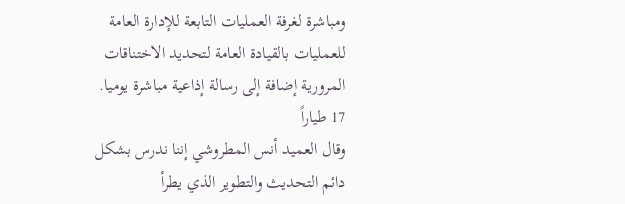ومباشرة لغرفة العمليات التابعة للإدارة العامة للعمليات بالقيادة العامة لتحديد الاختناقات المرورية إضافة إلى رسالة إذاعية مباشرة يوميا.
17 طياراً
وقال العميد أنس المطروشي إننا ندرس بشكل دائم التحديث والتطوير الذي يطرأ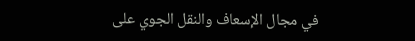في مجال الإسعاف والنقل الجوي على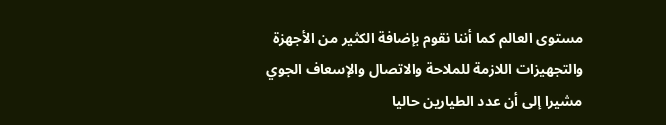مستوى العالم كما أننا نقوم بإضافة الكثير من الأجهزة والتجهيزات اللازمة للملاحة والاتصال والإسعاف الجوي مشيرا إلى أن عدد الطيارين حاليا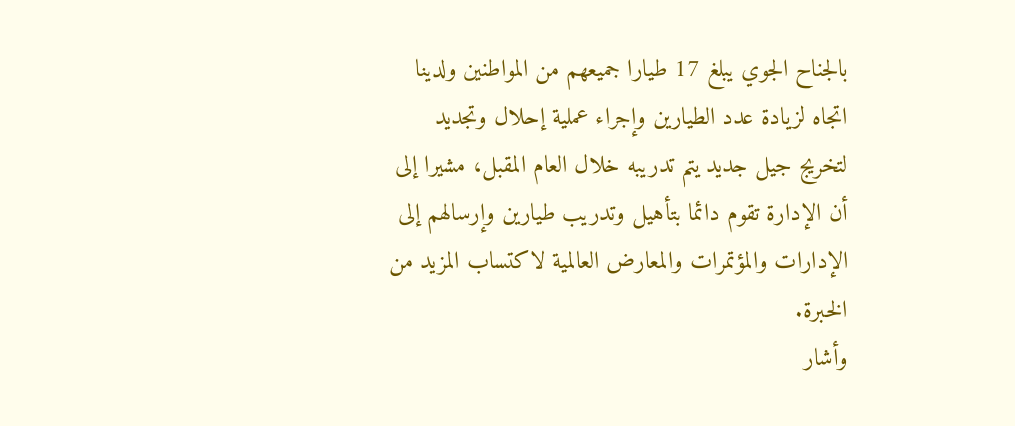بالجناح الجوي يبلغ 17 طيارا جميعهم من المواطنين ولدينا اتجاه لزيادة عدد الطيارين وإجراء عملية إحلال وتجديد لتخريج جيل جديد يتم تدريبه خلال العام المقبل، مشيرا إلى أن الإدارة تقوم دائما بتأهيل وتدريب طيارين وإرسالهم إلى الإدارات والمؤتمرات والمعارض العالمية لاكتساب المزيد من الخبرة.
وأشار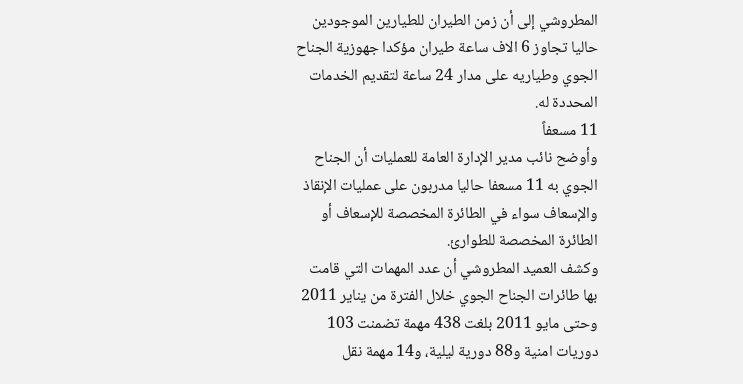المطروشي إلى أن زمن الطيران للطيارين الموجودين حاليا تجاوز 6 الاف ساعة طيران مؤكدا جهوزية الجناح الجوي وطياريه على مدار 24 ساعة لتقديم الخدمات المحددة له.
11 مسعفاً
وأوضح نائب مدير الإدارة العامة للعمليات أن الجناح الجوي به 11 مسعفا حاليا مدربون على عمليات الإنقاذ والإسعاف سواء في الطائرة المخصصة للإسعاف أو الطائرة المخصصة للطوارئ.
وكشف العميد المطروشي أن عدد المهمات التي قامت بها طائرات الجناح الجوي خلال الفترة من يناير 2011 وحتى مايو 2011 بلغت 438 مهمة تضمنت 103 دوريات امنية و88 دورية ليلية، و14 مهمة نقل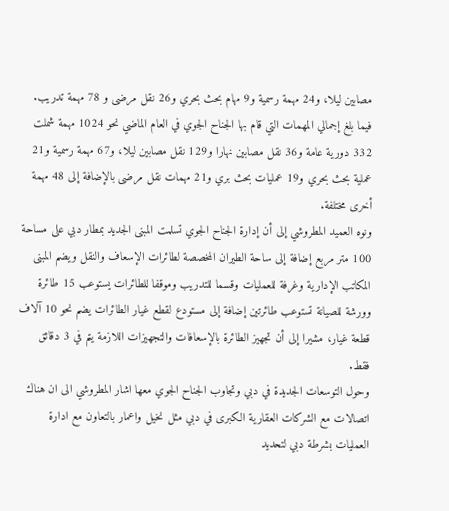مصابين ليلا، و24 مهمة رسمية و9 مهام بحث بحري و26 نقل مرضى و 78 مهمة تدريب.
فيما بلغ إجمالي المهمات التي قام بها الجناح الجوي في العام الماضي نحو 1024 مهمة شملت 332 دورية عامة و36 نقل مصابين نهارا و129 نقل مصابين ليلا، و67 مهمة رسمية و21 عملية بحث بحري و19 عمليات بحث بري و21 مهمات نقل مرضى بالإضافة إلى 48 مهمة أخرى مختلفة.
ونوه العميد المطروشي إلى أن إدارة الجناح الجوي تسلمت المبنى الجديد بمطار دبي على مساحة 100 متر مربع إضافة إلى ساحة الطيران المخصصة لطائرات الإسعاف والنقل ويضم المبنى المكاتب الإدارية وغرفة للعمليات وقسما للتدريب وموقفا للطائرات يستوعب 15 طائرة وورشة للصيانة تستوعب طائرتين إضافة إلى مستودع لقطع غيار الطائرات يضم نحو 10 آلاف قطعة غيار، مشيرا إلى أن تجهيز الطائرة بالإسعافات والتجهيزات اللازمة يتم في 3 دقائق فقط.
وحول التوسعات الجديدة في دبي وتجاوب الجناح الجوي معها اشار المطروشي الى ان هناك اتصالات مع الشركات العقارية الكبرى في دبي مثل نخيل واعمار بالتعاون مع ادارة العمليات بشرطة دبي لتحديد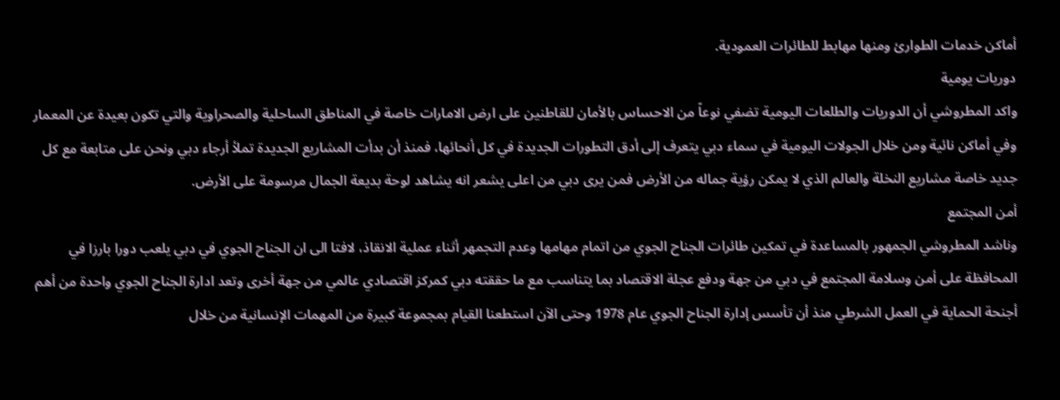أماكن خدمات الطوارئ ومنها مهابط للطائرات العمودية.
دوريات يومية
واكد المطروشي أن الدوريات والطلعات اليومية تضفي نوعاً من الاحساس بالأمان للقاطنين على ارض الامارات خاصة في المناطق الساحلية والصحراوية والتي تكون بعيدة عن المعمار وفي أماكن نائية ومن خلال الجولات اليومية في سماء دبي يتعرف إلى أدق التطورات الجديدة في كل أنحائها، فمنذ أن بدأت المشاريع الجديدة تملأ أرجاء دبي ونحن على متابعة مع كل جديد خاصة مشاريع النخلة والعالم الذي لا يمكن رؤية جماله من الأرض فمن يرى دبي من اعلى يشعر انه يشاهد لوحة بديعة الجمال مرسومة على الأرض.
أمن المجتمع
وناشد المطروشي الجمهور بالمساعدة في تمكين طائرات الجناح الجوي من اتمام مهامها وعدم التجمهر أثناء عملية الانقاذ، لافتا الى ان الجناح الجوي في دبي يلعب دورا بارزا في المحافظة على أمن وسلامة المجتمع في دبي من جهة ودفع عجلة الاقتصاد بما يتناسب مع ما حققته دبي كمركز اقتصادي عالمي من جهة أخرى وتعد ادارة الجناح الجوي واحدة من أهم أجنحة الحماية في العمل الشرطي منذ أن تأسس إدارة الجناح الجوي عام 1978 وحتى الآن استطعنا القيام بمجموعة كبيرة من المهمات الإنسانية من خلال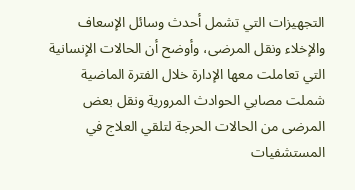التجهيزات التي تشمل أحدث وسائل الإسعاف والإخلاء ونقل المرضى، وأوضح أن الحالات الإنسانية التي تعاملت معها الإدارة خلال الفترة الماضية شملت مصابي الحوادث المرورية ونقل بعض المرضى من الحالات الحرجة لتلقي العلاج في المستشفيات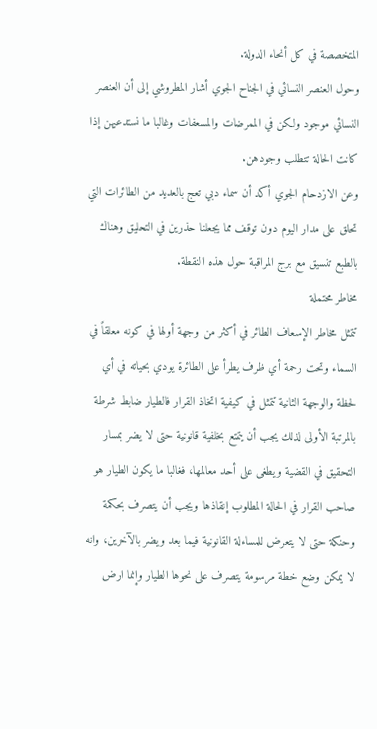المتخصصة في كل أنحاء الدولة.
وحول العنصر النسائي في الجناح الجوي أشار المطروشي إلى أن العنصر النسائي موجود ولكن في الممرضات والمسعفات وغالبا ما نستدعيهن إذا كانت الحالة تتطلب وجودهن.
وعن الازدحام الجوي أكد أن سماء دبي تعج بالعديد من الطائرات التي تحلق على مدار اليوم دون توقف مما يجعلنا حذرين في التحليق وهناك بالطبع تنسيق مع برج المراقبة حول هذه النقطة.
مخاطر محتملة
تتمثل مخاطر الإسعاف الطائر في أكثر من وجهة أولها في كونه معلقاً في السماء وتحت رحمة أي ظرف يطرأ على الطائرة يودي بحياته في أي لحظة والوجهة الثانية تتمثل في كيفية اتخاذ القرار فالطيار ضابط شرطة بالمرتبة الأولى لذلك يجب أن يتمتع بخلفية قانونية حتى لا يضر بمسار التحقيق في القضية ويطغى على أحد معالمها، فغالبا ما يكون الطيار هو صاحب القرار في الحالة المطلوب إنقاذها ويجب أن يتصرف بحكمة وحنكة حتى لا يتعرض للمساءلة القانونية فيما بعد ويضر بالآخرين، وانه لا يمكن وضع خطة مرسومة يتصرف على نحوها الطيار وإنما ارض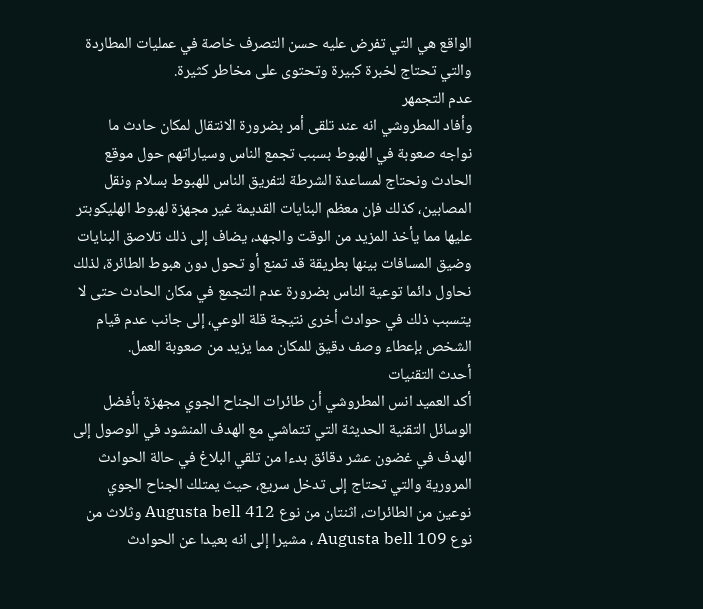الواقع هي التي تفرض عليه حسن التصرف خاصة في عمليات المطاردة والتي تحتاج لخبرة كبيرة وتحتوى على مخاطر كثيرة.
عدم التجمهر
وأفاد المطروشي انه عند تلقى أمر بضرورة الانتقال لمكان حادث ما نواجه صعوبة في الهبوط بسبب تجمع الناس وسياراتهم حول موقع الحادث ونحتاج لمساعدة الشرطة لتفريق الناس للهبوط بسلام ونقل المصابين، كذلك فإن معظم البنايات القديمة غير مجهزة لهبوط الهليكوبتر عليها مما يأخذ المزيد من الوقت والجهد، يضاف إلى ذلك تلاصق البنايات وضيق المسافات بينها بطريقة قد تمنع أو تحول دون هبوط الطائرة، لذلك نحاول دائما توعية الناس بضرورة عدم التجمع في مكان الحادث حتى لا يتسبب ذلك في حوادث أخرى نتيجة قلة الوعي، إلى جانب عدم قيام الشخص بإعطاء وصف دقيق للمكان مما يزيد من صعوبة العمل.
أحدث التقنيات
أكد العميد انس المطروشي أن طائرات الجناح الجوي مجهزة بأفضل الوسائل التقنية الحديثة التي تتماشي مع الهدف المنشود في الوصول إلى الهدف في غضون عشر دقائق بدءا من تلقي البلاغ في حالة الحوادث المرورية والتي تحتاج إلى تدخل سريع، حيث يمتلك الجناح الجوي نوعين من الطائرات، اثنتان من نوع Augusta bell 412 وثلاث من نوع Augusta bell 109 ، مشيرا إلى انه بعيدا عن الحوادث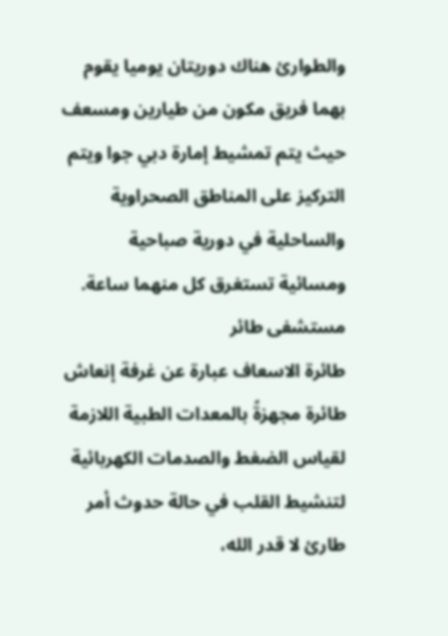والطوارئ هناك دوريتان يوميا يقوم بهما فريق مكون من طيارين ومسعف حيث يتم تمشيط إمارة دبي جوا ويتم التركيز على المناطق الصحراوية والساحلية في دورية صباحية ومسائية تستغرق كل منهما ساعة.
مستشفى طائر
طائرة الاسعاف عبارة عن غرفة إنعاش طائرة مجهزةً بالمعدات الطبية اللازمة لقياس الضغط والصدمات الكهربائية لتنشيط القلب في حالة حدوث أمر طارئ لا قدر الله،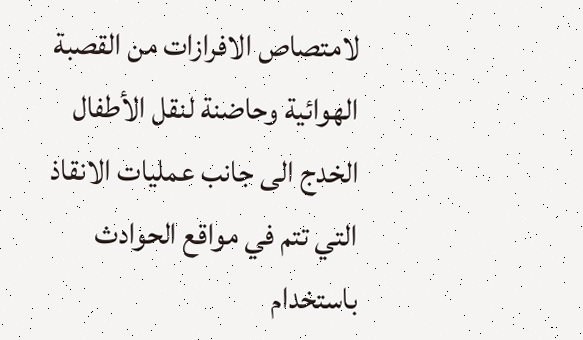لامتصاص الافرازات من القصبة الهوائية وحاضنة لنقل الأطفال الخدج الى جانب عمليات الانقاذ التي تتم في مواقع الحوادث باستخدام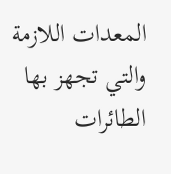المعدات اللازمة والتي تجهز بها الطائرات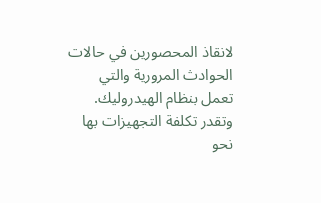لانقاذ المحصورين في حالات الحوادث المرورية والتي تعمل بنظام الهيدروليك. وتقدر تكلفة التجهيزات بها نحو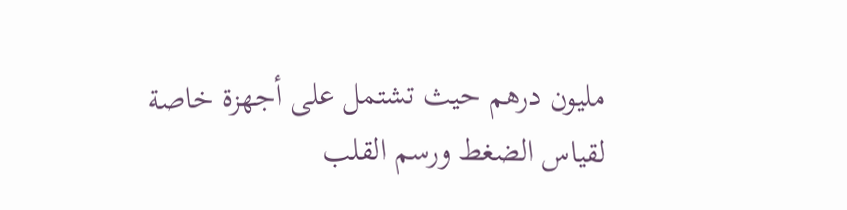مليون درهم حيث تشتمل على أجهزة خاصة لقياس الضغط ورسم القلب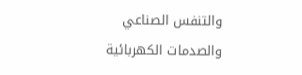والتنفس الصناعي والصدمات الكهربائية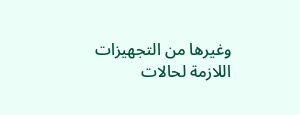وغيرها من التجهيزات اللازمة لحالات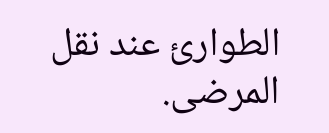الطوارئ عند نقل المرضى.